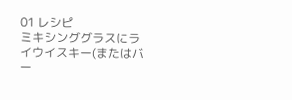01 レシピ
ミキシンググラスにライウイスキー(またはバー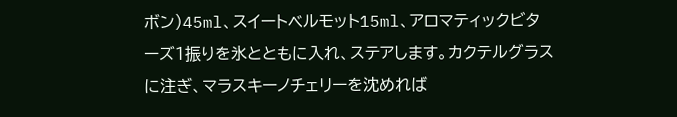ボン)45ml、スイートベルモット15ml、アロマティックビターズ1振りを氷とともに入れ、ステアします。カクテルグラスに注ぎ、マラスキーノチェリーを沈めれば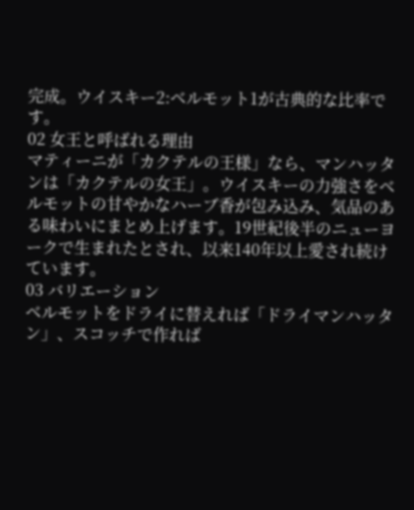完成。ウイスキー2:ベルモット1が古典的な比率です。
02 女王と呼ばれる理由
マティーニが「カクテルの王様」なら、マンハッタンは「カクテルの女王」。ウイスキーの力強さをベルモットの甘やかなハーブ香が包み込み、気品のある味わいにまとめ上げます。19世紀後半のニューヨークで生まれたとされ、以来140年以上愛され続けています。
03 バリエーション
ベルモットをドライに替えれば「ドライマンハッタン」、スコッチで作れば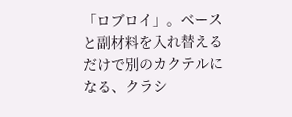「ロブロイ」。ベースと副材料を入れ替えるだけで別のカクテルになる、クラシ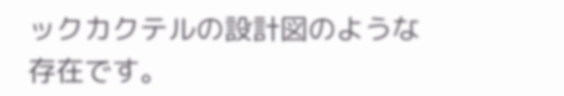ックカクテルの設計図のような存在です。